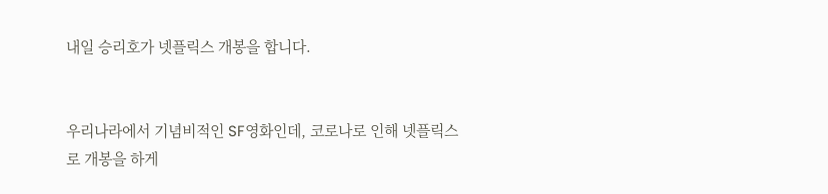내일 승리호가 넷플릭스 개봉을 합니다.


우리나라에서 기념비적인 SF영화인데, 코로나로 인해 넷플릭스로 개봉을 하게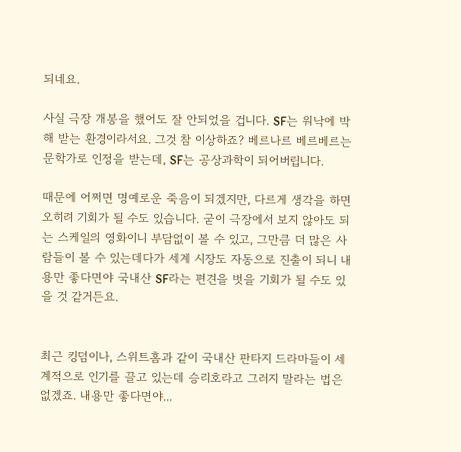되네요.

사실 극장 개봉을 했어도 잘 안되었을 겁니다. SF는 워낙에 박해 받는 환경이라서요. 그것 참 이상하죠? 베르나르 베르베르는 문학가로 인정을 받는데, SF는 공상과학이 되어버립니다.

때문에 어쩌면 명예로운 죽음이 되겠지만, 다르게 생각을 하면 오히려 기회가 될 수도 있습니다. 굳이 극장에서 보지 않아도 되는 스케일의 영화이니 부담없이 볼 수 있고, 그만큼 더 많은 사람들이 볼 수 있는데다가 세계 시장도 자동으로 진출이 되니 내용만 좋다면야 국내산 SF라는 편견을 벗을 기회가 될 수도 있을 것 같거든요.


최근 킹덤이나, 스위트홈과 같이 국내산 판타지 드라마들이 세계적으로 인기를 끌고 있는데 승리호라고 그러지 말라는 법은 없겠죠. 내용만 좋다면야...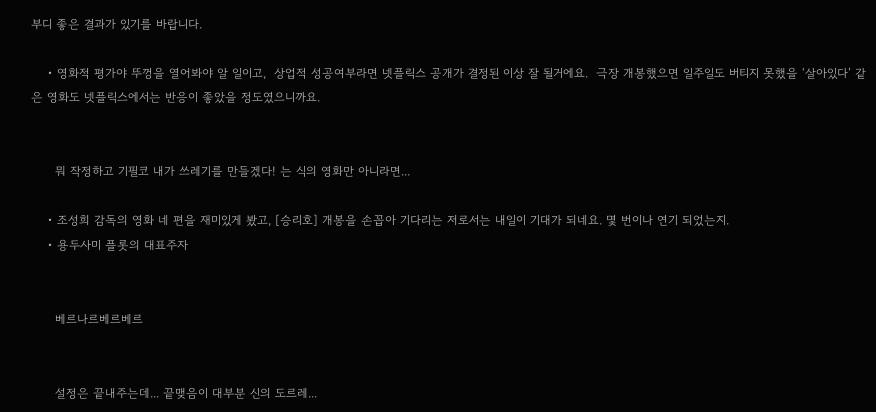부디 좋은 결과가 있기를 바랍니다.

    • 영화적 평가야 뚜껑을 열어봐야 알 일이고,  상업적 성공여부라면 넷플릭스 공개가 결정된 이상 잘 될거에요.  극장 개봉했으면 일주일도 버티지 못했을 ‘살아있다’ 같은 영화도 넷플릭스에서는 반응이 좋았을 정도였으니까요.


      뭐 작정하고 기필코 내가 쓰레기를 만들겠다! 는 식의 영화만 아니라면...

    • 조성희 감독의 영화 네 편을 재미있게 봤고, [승리호] 개봉을 손꼽아 기다리는 저로서는 내일이 기대가 되네요. 몇 번이나 연기 되었는지.
    • 용두사미 플롯의 대표주자


      베르나르베르베르


      설정은 끝내주는데... 끝맺음이 대부분 신의 도르레...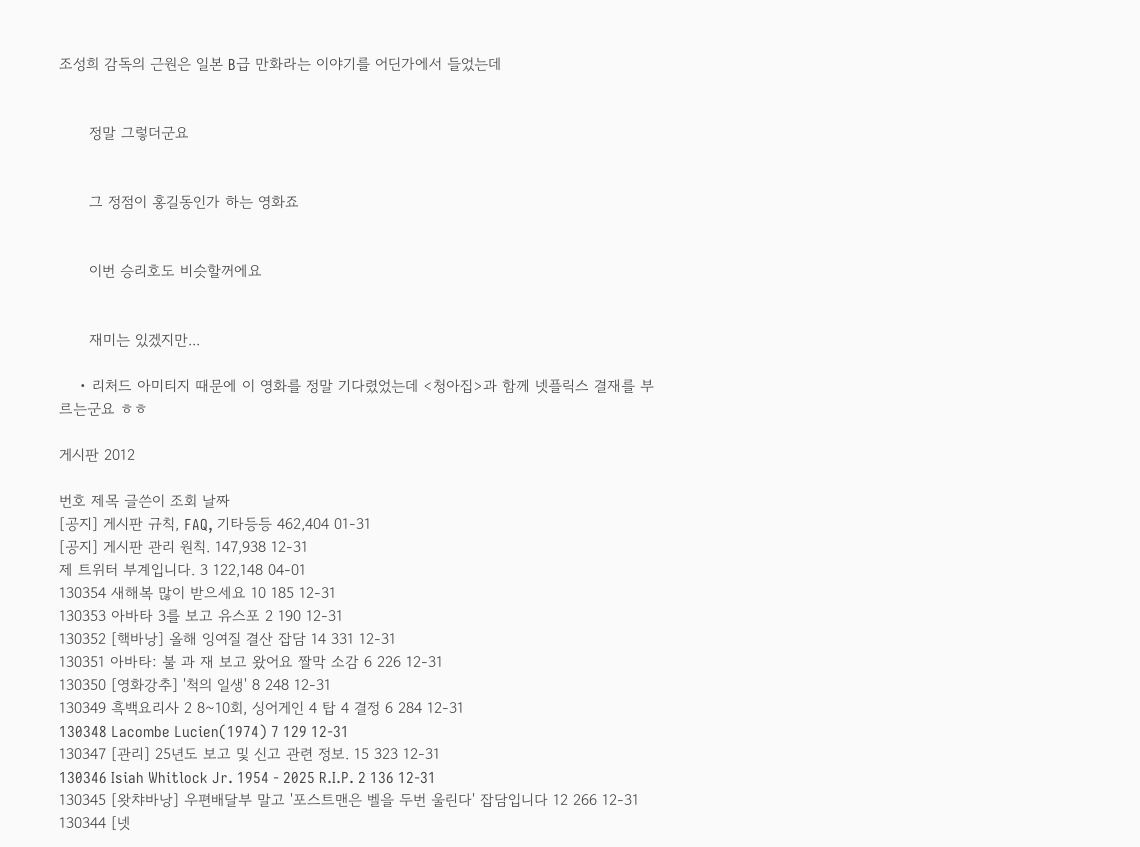조성희 감독의 근원은 일본 B급 만화라는 이야기를 어딘가에서 들었는데


      정말 그렇더군요


      그 정점이 홍길동인가 하는 영화죠


      이번 승리호도 비슷할꺼에요


      재미는 있겠지만...

    • 리처드 아미티지 때문에 이 영화를 정말 기다렸었는데 <청아집>과 함께 넷플릭스 결재를 부르는군요 ㅎㅎ

게시판 2012

번호 제목 글쓴이 조회 날짜
[공지] 게시판 규칙, FAQ, 기타등등 462,404 01-31
[공지] 게시판 관리 원칙. 147,938 12-31
제 트위터 부계입니다. 3 122,148 04-01
130354 새해복 많이 받으세요 10 185 12-31
130353 아바타 3를 보고 유스포 2 190 12-31
130352 [핵바낭] 올해 잉여질 결산 잡담 14 331 12-31
130351 아바타: 불 과 재 보고 왔어요 짤막 소감 6 226 12-31
130350 [영화강추] '척의 일생' 8 248 12-31
130349 흑백요리사 2 8~10회, 싱어게인 4 탑 4 결정 6 284 12-31
130348 Lacombe Lucien(1974) 7 129 12-31
130347 [관리] 25년도 보고 및 신고 관련 정보. 15 323 12-31
130346 Isiah Whitlock Jr. 1954 - 2025 R.I.P. 2 136 12-31
130345 [왓챠바낭] 우편배달부 말고 '포스트맨은 벨을 두번 울린다' 잡담입니다 12 266 12-31
130344 [넷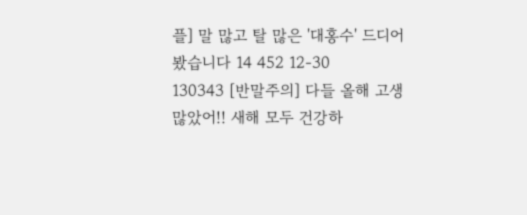플] 말 많고 탈 많은 '대홍수' 드디어 봤습니다 14 452 12-30
130343 [반말주의] 다들 올해 고생 많았어!! 새해 모두 건강하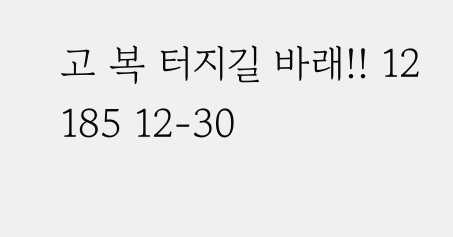고 복 터지길 바래!! 12 185 12-30